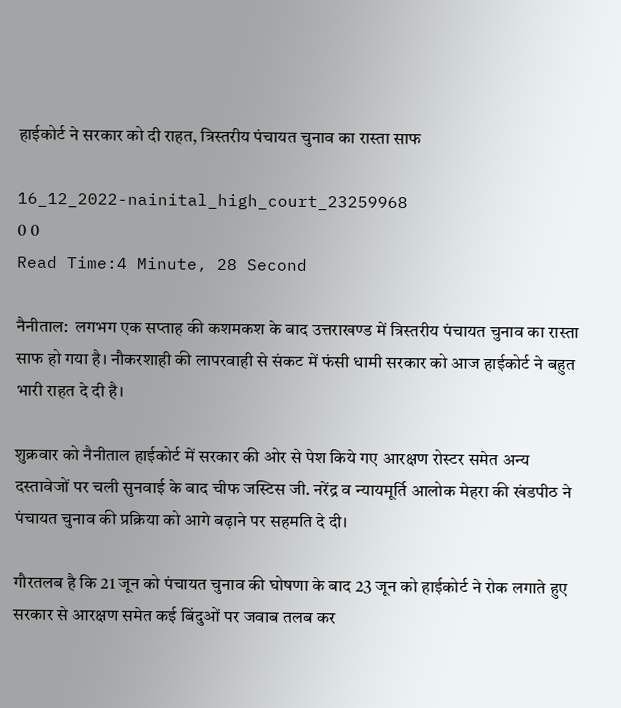हाईकोर्ट ने सरकार को दी राहत, त्रिस्तरीय पंचायत चुनाव का रास्ता साफ

16_12_2022-nainital_high_court_23259968
0 0
Read Time:4 Minute, 28 Second

नैनीताल:  लगभग एक सप्ताह की कशमकश के बाद उत्तराखण्ड में त्रिस्तरीय पंचायत चुनाव का रास्ता साफ हो गया है। नौकरशाही की लापरवाही से संकट में फंसी धामी सरकार को आज हाईकोर्ट ने बहुत भारी राहत दे दी है।

शुक्रवार को नैनीताल हाईकोर्ट में सरकार की ओर से पेश किये गए आरक्षण रोस्टर समेत अन्य दस्तावेजों पर चली सुनवाई के बाद चीफ जस्टिस जी. नरेंद्र व न्यायमूर्ति आलोक मेहरा की खंडपीठ ने पंचायत चुनाव की प्रक्रिया को आगे बढ़ाने पर सहमति दे दी।

गौरतलब है कि 21 जून को पंचायत चुनाव की घोषणा के बाद 23 जून को हाईकोर्ट ने रोक लगाते हुए सरकार से आरक्षण समेत कई बिंदुओं पर जवाब तलब कर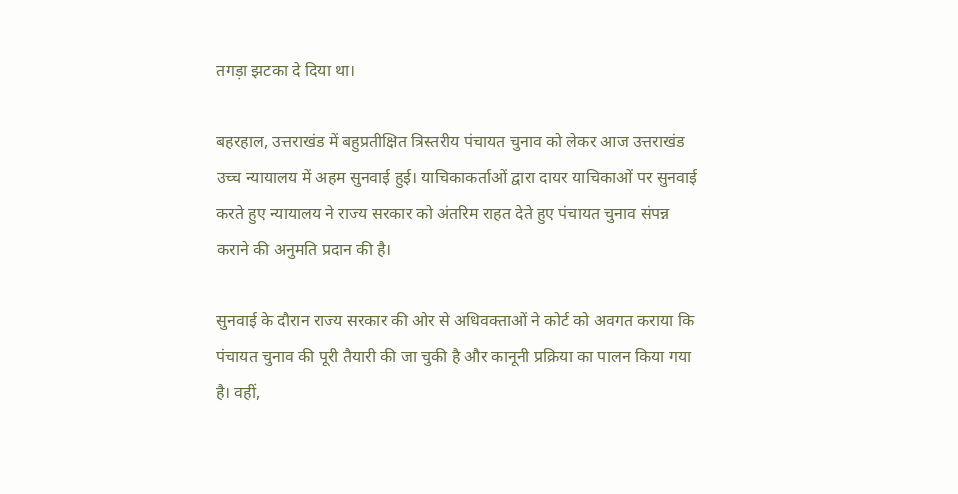तगड़ा झटका दे दिया था।

बहरहाल, उत्तराखंड में बहुप्रतीक्षित त्रिस्तरीय पंचायत चुनाव को लेकर आज उत्तराखंड उच्च न्यायालय में अहम सुनवाई हुई। याचिकाकर्ताओं द्वारा दायर याचिकाओं पर सुनवाई करते हुए न्यायालय ने राज्य सरकार को अंतरिम राहत देते हुए पंचायत चुनाव संपन्न कराने की अनुमति प्रदान की है।

सुनवाई के दौरान राज्य सरकार की ओर से अधिवक्ताओं ने कोर्ट को अवगत कराया कि पंचायत चुनाव की पूरी तैयारी की जा चुकी है और कानूनी प्रक्रिया का पालन किया गया है। वहीं,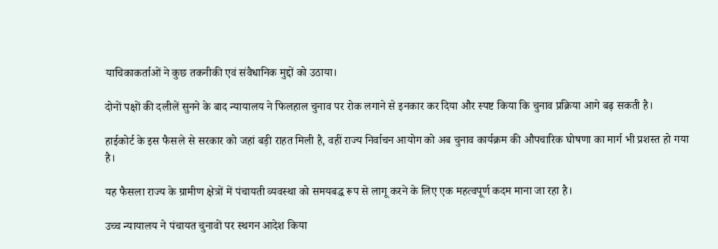याचिकाकर्ताओं ने कुछ तकनीकी एवं संवैधानिक मुद्दों को उठाया।

दोनों पक्षों की दलीलें सुनने के बाद न्यायालय ने फिलहाल चुनाव पर रोक लगाने से इनकार कर दिया और स्पष्ट किया कि चुनाव प्रक्रिया आगे बढ़ सकती है।

हाईकोर्ट के इस फैसले से सरकार को जहां बड़ी राहत मिली है, वहीं राज्य निर्वाचन आयोग को अब चुनाव कार्यक्रम की औपचारिक घोषणा का मार्ग भी प्रशस्त हो गया है।

यह फैसला राज्य के ग्रामीण क्षेत्रों में पंचायती व्यवस्था को समयबद्ध रूप से लागू करने के लिए एक महत्वपूर्ण कदम माना जा रहा है।

उच्च न्यायालय ने पंचायत चुनावों पर स्थगन आदेश किया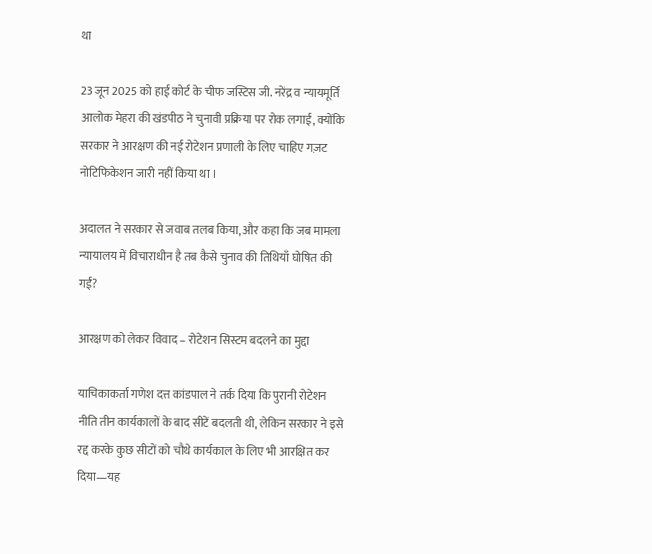था

23 जून 2025 को हाई कोर्ट के चीफ जस्टिस जी. नरेंद्र व न्यायमूर्ति आलोक मेहरा की खंडपीठ ने चुनावी प्रक्रिया पर रोक लगाई, क्योंकि सरकार ने आरक्षण की नई रोटेशन प्रणाली के लिए चाहिए गज़ट नोटिफिकेशन जारी नहीं किया था ।

अदालत ने सरकार से जवाब तलब किया, और कहा कि जब मामला न्यायालय में विचाराधीन है तब कैसे चुनाव की तिथियाँ घोषित की गईं?

आरक्षण को लेकर विवाद – रोटेशन सिस्टम बदलने का मुद्दा

याचिकाकर्ता गणेश दत्त कांडपाल ने तर्क दिया कि पुरानी रोटेशन नीति तीन कार्यकालों के बाद सीटें बदलती थी, लेकिन सरकार ने इसे रद्द करके कुछ सीटों को चौथे कार्यकाल के लिए भी आरक्षित कर दिया—यह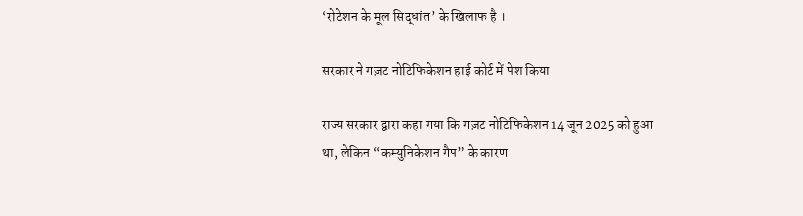‘रोटेशन के मूल सिद्धांत’ के खिलाफ है ।

सरकार ने गज़ट नोटिफिकेशन हाई कोर्ट में पेश किया

राज्य सरकार द्वारा कहा गया कि गज़ट नोटिफिकेशन 14 जून 2025 को हुआ था, लेकिन “कम्युनिकेशन गैप” के कारण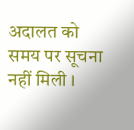अदालत को समय पर सूचना नहीं मिली ।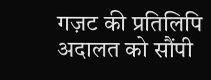गज़ट की प्रतिलिपि अदालत को सौंपी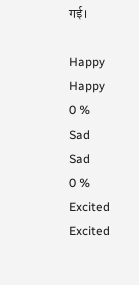गई।

Happy
Happy
0 %
Sad
Sad
0 %
Excited
Excited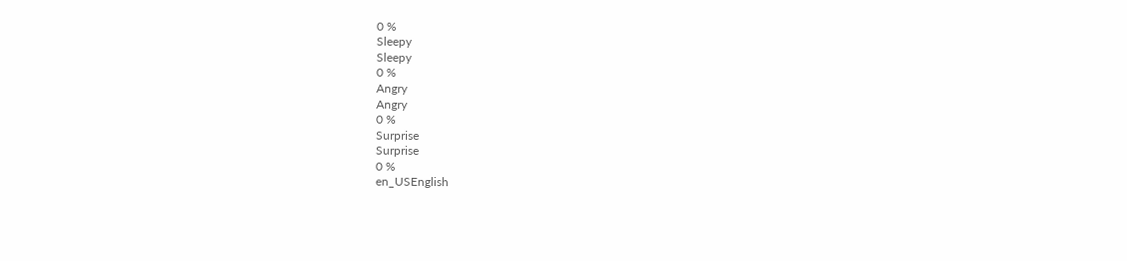0 %
Sleepy
Sleepy
0 %
Angry
Angry
0 %
Surprise
Surprise
0 %
en_USEnglish